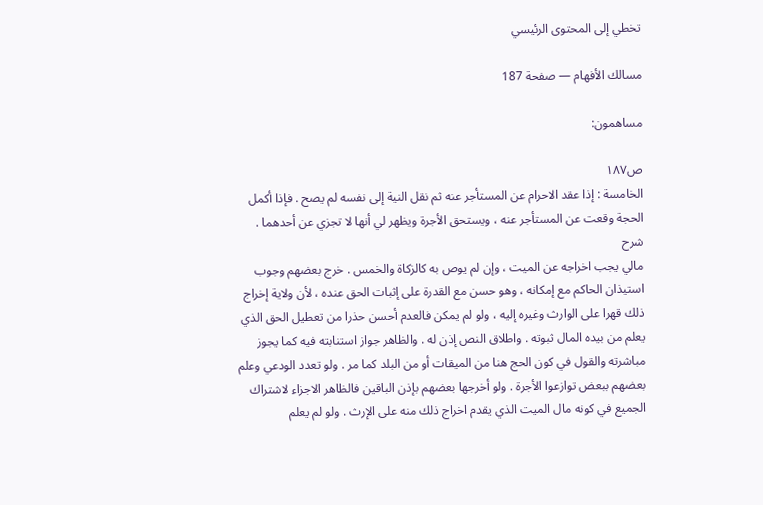تخطي إلى المحتوى الرئيسي

مسالك الأفهام — صفحة 187

مساهمون:

ص١٨٧
الخامسة : إذا عقد الاحرام عن المستأجر عنه ثم نقل النية إلى نفسه لم يصح . فإذا أكمل الحجة وقعت عن المستأجر عنه ، ويستحق الأجرة ويظهر لي أنها لا تجزي عن أحدهما .
شرح
مالي يجب اخراجه عن الميت ، وإن لم يوص به كالزكاة والخمس . خرج بعضهم وجوب استيذان الحاكم مع إمكانه ، وهو حسن مع القدرة على إثبات الحق عنده ، لأن ولاية إخراج ذلك قهرا على الوارث وغيره إليه ، ولو لم يمكن فالعدم أحسن حذرا من تعطيل الحق الذي يعلم من بيده المال ثبوته . واطلاق النص إذن له . والظاهر جواز استنابته فيه كما يجوز مباشرته والقول في كون الحج هنا من الميقات أو من البلد كما مر . ولو تعدد الودعي وعلم بعضهم ببعض توازعوا الأجرة . ولو أخرجها بعضهم بإذن الباقين فالظاهر الاجزاء لاشتراك الجميع في كونه مال الميت الذي يقدم اخراج ذلك منه على الإرث . ولو لم يعلم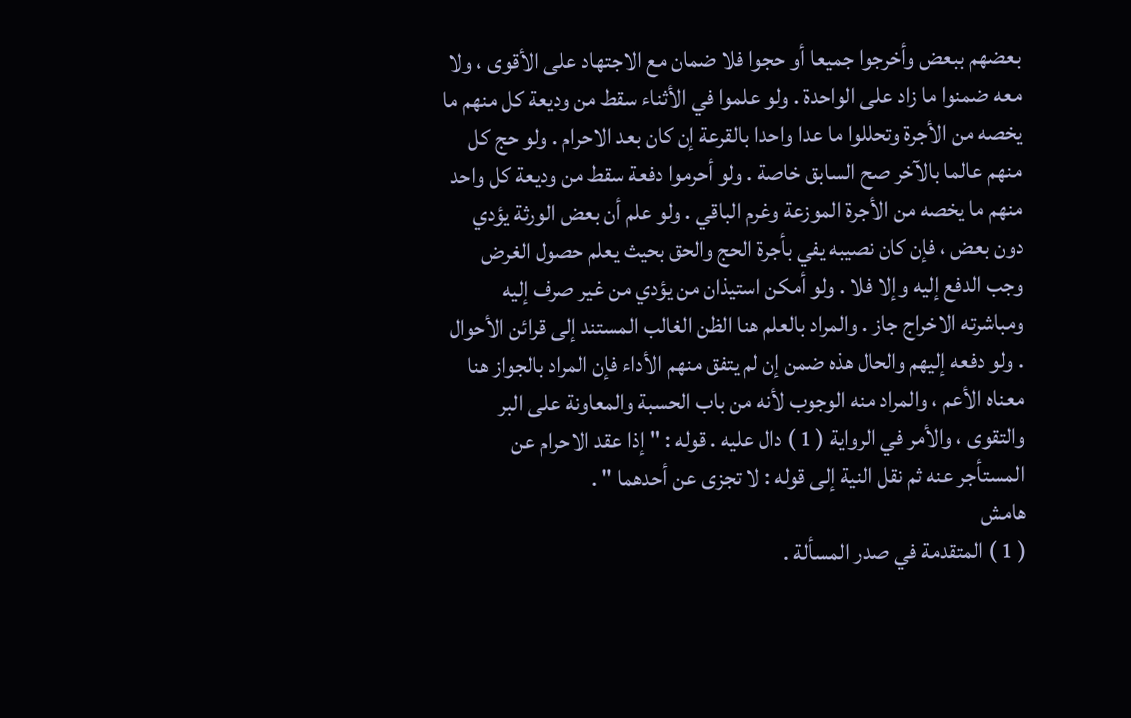بعضهم ببعض وأخرجوا جميعا أو حجوا فلا ضمان مع الاجتهاد على الأقوى ، ولا معه ضمنوا ما زاد على الواحدة . ولو علموا في الأثناء سقط من وديعة كل منهم ما يخصه من الأجرة وتحللوا ما عدا واحدا بالقرعة إن كان بعد الاحرام . ولو حج كل منهم عالما بالآخر صح السابق خاصة . ولو أحرموا دفعة سقط من وديعة كل واحد منهم ما يخصه من الأجرة الموزعة وغرم الباقي . ولو علم أن بعض الورثة يؤدي دون بعض ، فإن كان نصيبه يفي بأجرة الحج والحق بحيث يعلم حصول الغرض وجب الدفع إليه وإلا فلا . ولو أمكن استيذان من يؤدي من غير صرف إليه ومباشرته الاخراج جاز . والمراد بالعلم هنا الظن الغالب المستند إلى قرائن الأحوال . ولو دفعه إليهم والحال هذه ضمن إن لم يتفق منهم الأداء فإن المراد بالجواز هنا معناه الأعم ، والمراد منه الوجوب لأنه من باب الحسبة والمعاونة على البر والتقوى ، والأمر في الرواية ( 1 ) دال عليه . قوله : " إذا عقد الاحرام عن المستأجر عنه ثم نقل النية إلى قوله : لا تجزى عن أحدهما " .
هامش
( 1 ) المتقدمة في صدر المسألة .